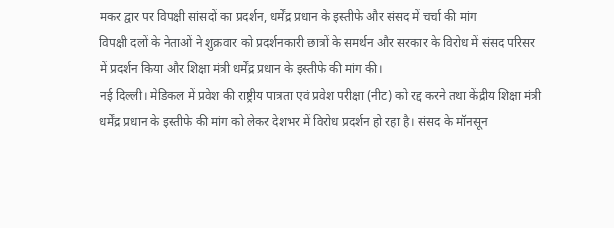मकर द्वार पर विपक्षी सांसदों का प्रदर्शन, धर्मेंद्र प्रधान के इस्तीफे और संसद में चर्चा की मांग
विपक्षी दलों के नेताओं ने शुक्रवार को प्रदर्शनकारी छात्रों के समर्थन और सरकार के विरोध में संसद परिसर में प्रदर्शन किया और शिक्षा मंत्री धर्मेंद्र प्रधान के इस्तीफे की मांग की।
नई दिल्ली। मेडिकल में प्रवेश की राष्ट्रीय पात्रता एवं प्रवेश परीक्षा (नीट) को रद्द करने तथा केंद्रीय शिक्षा मंत्री धर्मेंद्र प्रधान के इस्तीफे की मांग को लेकर देशभर में विरोध प्रदर्शन हो रहा है। संसद के मॉनसून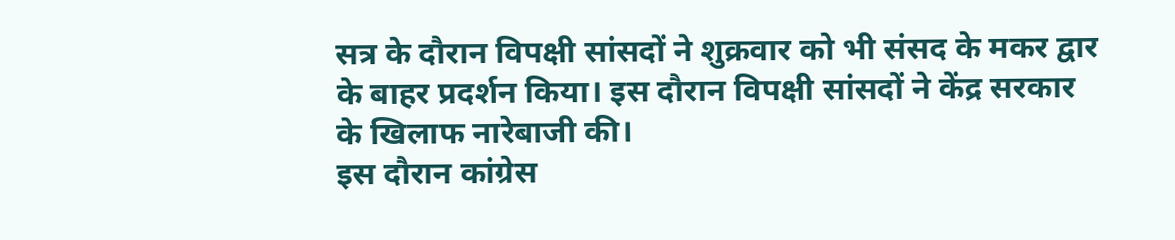सत्र के दौरान विपक्षी सांसदों ने शुक्रवार को भी संसद के मकर द्वार के बाहर प्रदर्शन किया। इस दौरान विपक्षी सांसदों ने केंद्र सरकार के खिलाफ नारेबाजी की।
इस दौरान कांग्रेस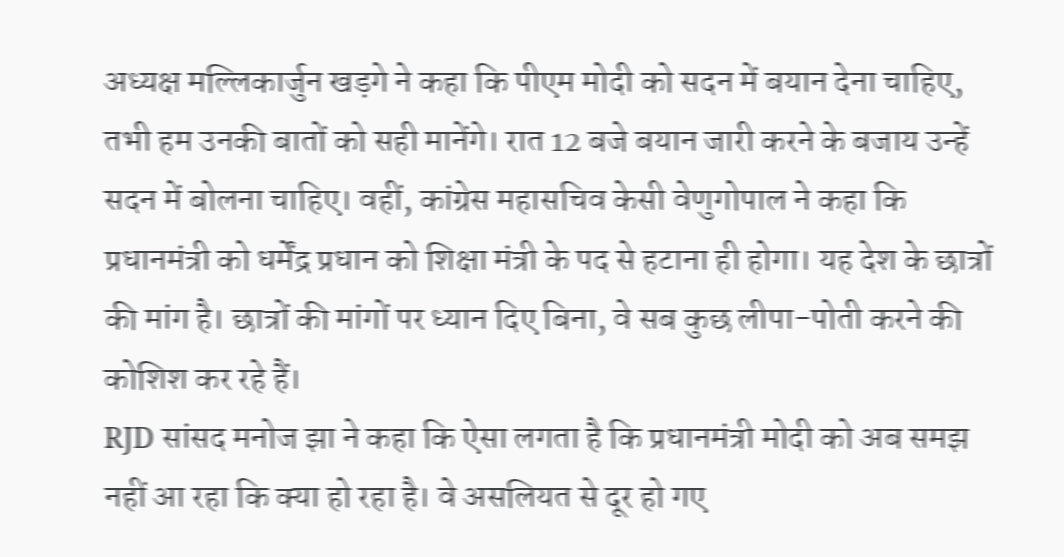अध्यक्ष मल्लिकार्जुन खड़गे ने कहा कि पीएम मोदी को सदन में बयान देना चाहिए, तभी हम उनकी बातों को सही मानेंगे। रात 12 बजे बयान जारी करने के बजाय उन्हें सदन में बोलना चाहिए। वहीं, कांग्रेस महासचिव केसी वेणुगोपाल ने कहा कि प्रधानमंत्री को धर्मेंद्र प्रधान को शिक्षा मंत्री के पद से हटाना ही होगा। यह देश के छात्रों की मांग है। छात्रों की मांगों पर ध्यान दिए बिना, वे सब कुछ लीपा-पोती करने की कोशिश कर रहे हैं।
RJD सांसद मनोज झा ने कहा कि ऐसा लगता है कि प्रधानमंत्री मोदी को अब समझ नहीं आ रहा कि क्या हो रहा है। वे असलियत से दूर हो गए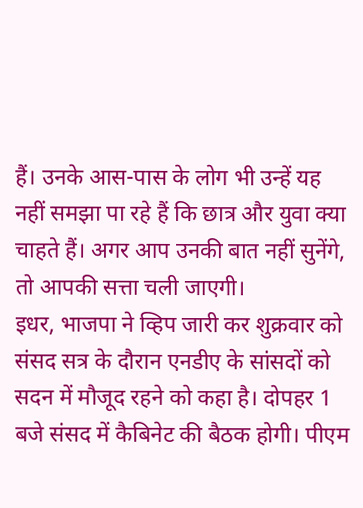हैं। उनके आस-पास के लोग भी उन्हें यह नहीं समझा पा रहे हैं कि छात्र और युवा क्या चाहते हैं। अगर आप उनकी बात नहीं सुनेंगे, तो आपकी सत्ता चली जाएगी।
इधर, भाजपा ने व्हिप जारी कर शुक्रवार को संसद सत्र के दौरान एनडीए के सांसदों को सदन में मौजूद रहने को कहा है। दोपहर 1 बजे संसद में कैबिनेट की बैठक होगी। पीएम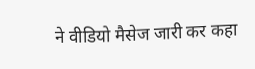ने वीडियो मैसेज जारी कर कहा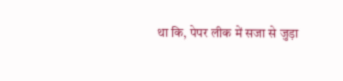था कि, पेपर लीक में सजा से जुड़ा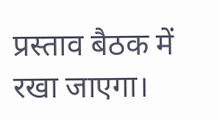प्रस्ताव बैठक में रखा जाएगा।